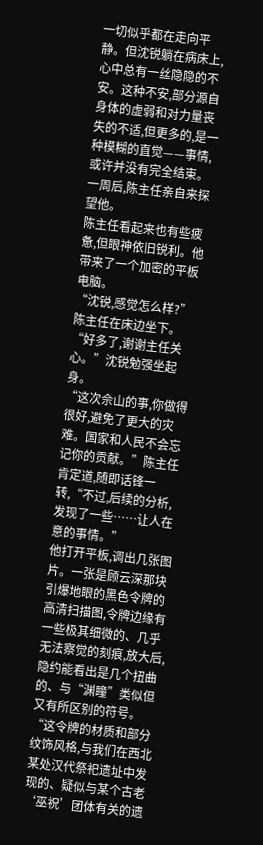一切似乎都在走向平静。但沈锐躺在病床上,心中总有一丝隐隐的不安。这种不安,部分源自身体的虚弱和对力量丧失的不适,但更多的,是一种模糊的直觉——事情,或许并没有完全结束。
一周后,陈主任亲自来探望他。
陈主任看起来也有些疲惫,但眼神依旧锐利。他带来了一个加密的平板电脑。
“沈锐,感觉怎么样?”陈主任在床边坐下。
“好多了,谢谢主任关心。”沈锐勉强坐起身。
“这次佘山的事,你做得很好,避免了更大的灾难。国家和人民不会忘记你的贡献。”陈主任肯定道,随即话锋一转,“不过,后续的分析,发现了一些……让人在意的事情。”
他打开平板,调出几张图片。一张是顾云深那块引爆地眼的黑色令牌的高清扫描图,令牌边缘有一些极其细微的、几乎无法察觉的刻痕,放大后,隐约能看出是几个扭曲的、与“渊瞳”类似但又有所区别的符号。
“这令牌的材质和部分纹饰风格,与我们在西北某处汉代祭祀遗址中发现的、疑似与某个古老‘巫祝’团体有关的遗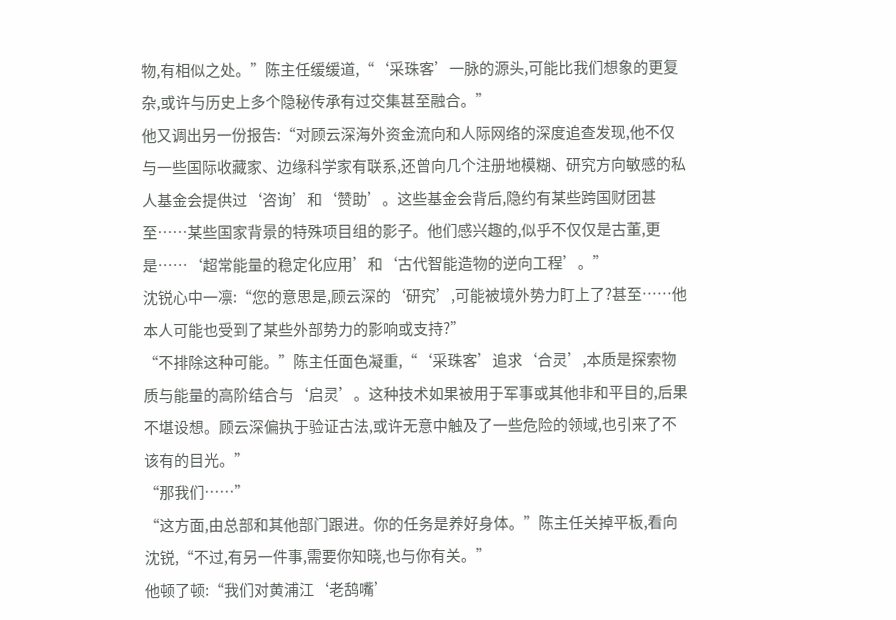物,有相似之处。”陈主任缓缓道,“‘采珠客’一脉的源头,可能比我们想象的更复杂,或许与历史上多个隐秘传承有过交集甚至融合。”
他又调出另一份报告:“对顾云深海外资金流向和人际网络的深度追查发现,他不仅与一些国际收藏家、边缘科学家有联系,还曾向几个注册地模糊、研究方向敏感的私人基金会提供过‘咨询’和‘赞助’。这些基金会背后,隐约有某些跨国财团甚至……某些国家背景的特殊项目组的影子。他们感兴趣的,似乎不仅仅是古董,更是……‘超常能量的稳定化应用’和‘古代智能造物的逆向工程’。”
沈锐心中一凛:“您的意思是,顾云深的‘研究’,可能被境外势力盯上了?甚至……他本人可能也受到了某些外部势力的影响或支持?”
“不排除这种可能。”陈主任面色凝重,“‘采珠客’追求‘合灵’,本质是探索物质与能量的高阶结合与‘启灵’。这种技术如果被用于军事或其他非和平目的,后果不堪设想。顾云深偏执于验证古法,或许无意中触及了一些危险的领域,也引来了不该有的目光。”
“那我们……”
“这方面,由总部和其他部门跟进。你的任务是养好身体。”陈主任关掉平板,看向沈锐,“不过,有另一件事,需要你知晓,也与你有关。”
他顿了顿:“我们对黄浦江‘老鸹嘴’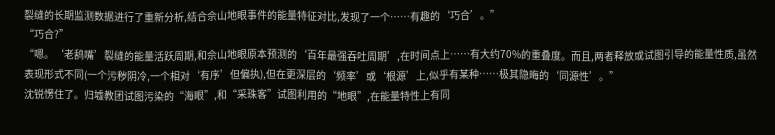裂缝的长期监测数据进行了重新分析,结合佘山地眼事件的能量特征对比,发现了一个……有趣的‘巧合’。”
“巧合?”
“嗯。‘老鸹嘴’裂缝的能量活跃周期,和佘山地眼原本预测的‘百年最强吞吐周期’,在时间点上……有大约70%的重叠度。而且,两者释放或试图引导的能量性质,虽然表现形式不同(一个污秽阴冷,一个相对‘有序’但偏执),但在更深层的‘频率’或‘根源’上,似乎有某种……极其隐晦的‘同源性’。”
沈锐愣住了。归墟教团试图污染的“海眼”,和“采珠客”试图利用的“地眼”,在能量特性上有同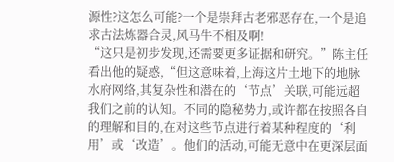源性?这怎么可能?一个是崇拜古老邪恶存在,一个是追求古法炼器合灵,风马牛不相及啊!
“这只是初步发现,还需要更多证据和研究。”陈主任看出他的疑惑,“但这意味着,上海这片土地下的地脉水府网络,其复杂性和潜在的‘节点’关联,可能远超我们之前的认知。不同的隐秘势力,或许都在按照各自的理解和目的,在对这些节点进行着某种程度的‘利用’或‘改造’。他们的活动,可能无意中在更深层面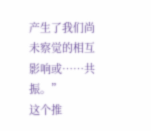产生了我们尚未察觉的相互影响或……共振。”
这个推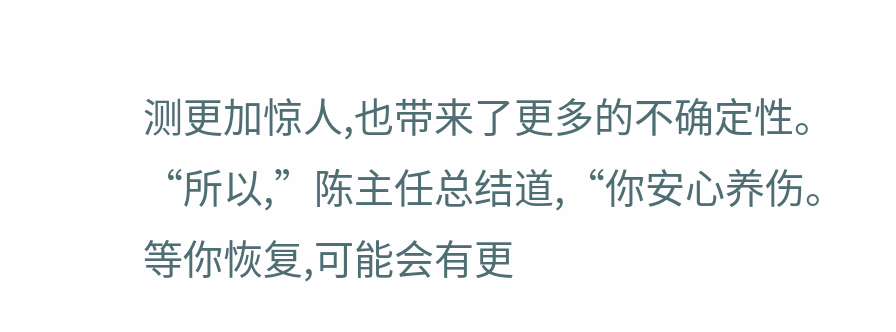测更加惊人,也带来了更多的不确定性。
“所以,”陈主任总结道,“你安心养伤。等你恢复,可能会有更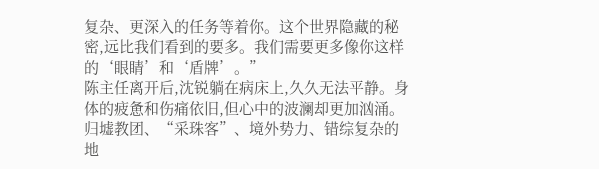复杂、更深入的任务等着你。这个世界隐藏的秘密,远比我们看到的要多。我们需要更多像你这样的‘眼睛’和‘盾牌’。”
陈主任离开后,沈锐躺在病床上,久久无法平静。身体的疲惫和伤痛依旧,但心中的波澜却更加汹涌。归墟教团、“采珠客”、境外势力、错综复杂的地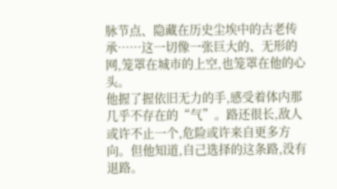脉节点、隐藏在历史尘埃中的古老传承……这一切像一张巨大的、无形的网,笼罩在城市的上空,也笼罩在他的心头。
他握了握依旧无力的手,感受着体内那几乎不存在的“气”。路还很长,敌人或许不止一个,危险或许来自更多方向。但他知道,自己选择的这条路,没有退路。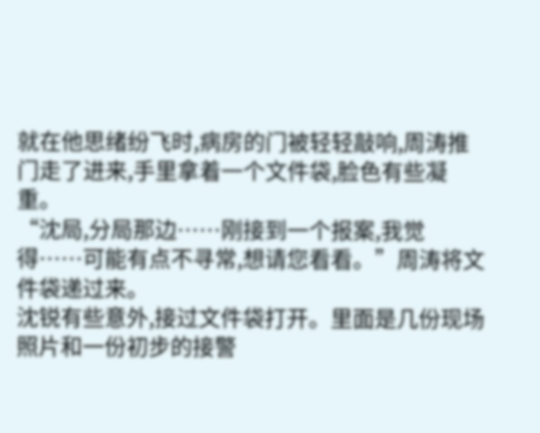就在他思绪纷飞时,病房的门被轻轻敲响,周涛推门走了进来,手里拿着一个文件袋,脸色有些凝重。
“沈局,分局那边……刚接到一个报案,我觉得……可能有点不寻常,想请您看看。”周涛将文件袋递过来。
沈锐有些意外,接过文件袋打开。里面是几份现场照片和一份初步的接警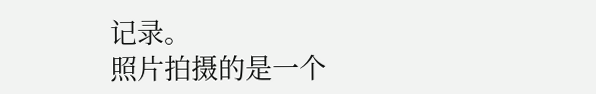记录。
照片拍摄的是一个